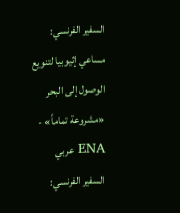السفير الفرنسي: مساعي إثيوبيا لتنويع الوصول إلى البحر «مشروعة تماماً» - ENA عربي
السفير الفرنسي: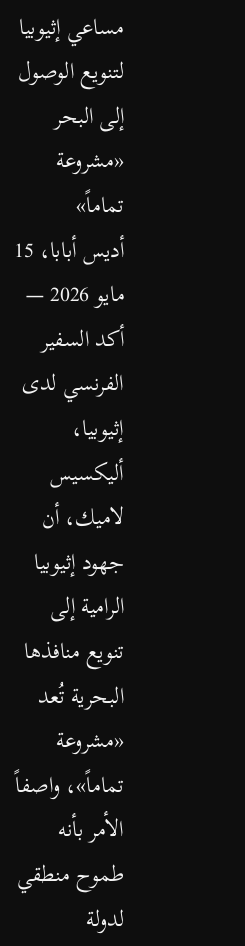مساعي إثيوبيا لتنويع الوصول إلى البحر «مشروعة تماماً»
أديس أبابا، 15 مايو 2026 — أكد السفير الفرنسي لدى إثيوبيا، أليكسيس لاميك، أن جهود إثيوبيا الرامية إلى تنويع منافذها البحرية تُعد «مشروعة تماماً»، واصفاً الأمر بأنه طموح منطقي لدولة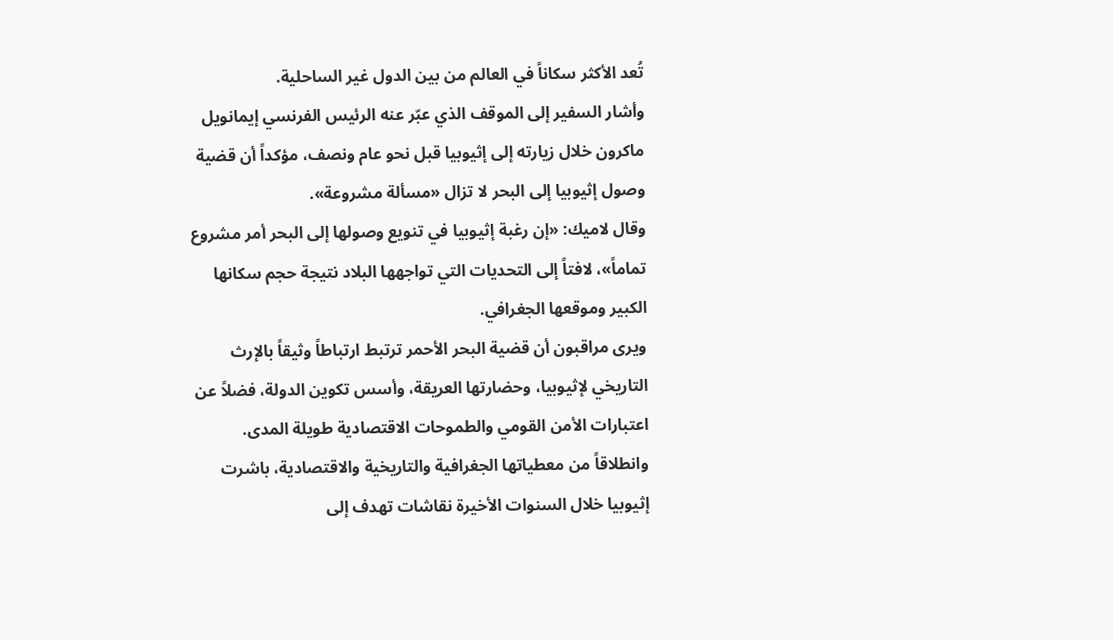تُعد الأكثر سكاناً في العالم من بين الدول غير الساحلية.
وأشار السفير إلى الموقف الذي عبّر عنه الرئيس الفرنسي إيمانويل ماكرون خلال زيارته إلى إثيوبيا قبل نحو عام ونصف، مؤكداً أن قضية وصول إثيوبيا إلى البحر لا تزال «مسألة مشروعة».
وقال لاميك: «إن رغبة إثيوبيا في تنويع وصولها إلى البحر أمر مشروع تماماً»، لافتاً إلى التحديات التي تواجهها البلاد نتيجة حجم سكانها الكبير وموقعها الجغرافي.
ويرى مراقبون أن قضية البحر الأحمر ترتبط ارتباطاً وثيقاً بالإرث التاريخي لإثيوبيا، وحضارتها العريقة، وأسس تكوين الدولة، فضلاً عن اعتبارات الأمن القومي والطموحات الاقتصادية طويلة المدى.
وانطلاقاً من معطياتها الجغرافية والتاريخية والاقتصادية، باشرت إثيوبيا خلال السنوات الأخيرة نقاشات تهدف إلى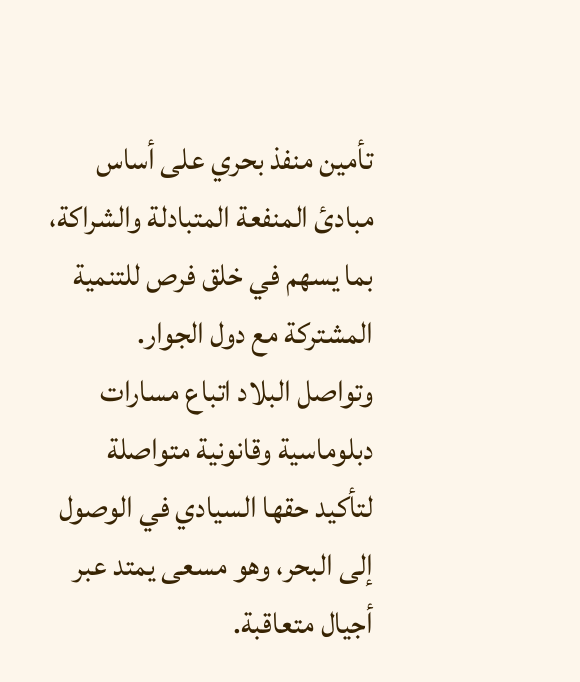تأمين منفذ بحري على أساس مبادئ المنفعة المتبادلة والشراكة، بما يسهم في خلق فرص للتنمية المشتركة مع دول الجوار.
وتواصل البلاد اتباع مسارات دبلوماسية وقانونية متواصلة لتأكيد حقها السيادي في الوصول إلى البحر، وهو مسعى يمتد عبر أجيال متعاقبة.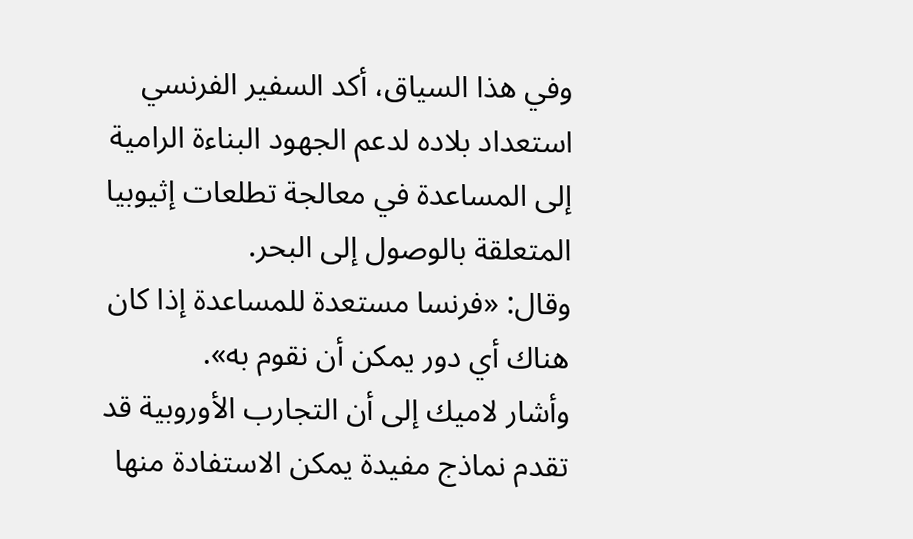وفي هذا السياق، أكد السفير الفرنسي استعداد بلاده لدعم الجهود البناءة الرامية إلى المساعدة في معالجة تطلعات إثيوبيا المتعلقة بالوصول إلى البحر.
وقال: «فرنسا مستعدة للمساعدة إذا كان هناك أي دور يمكن أن نقوم به».
وأشار لاميك إلى أن التجارب الأوروبية قد تقدم نماذج مفيدة يمكن الاستفادة منها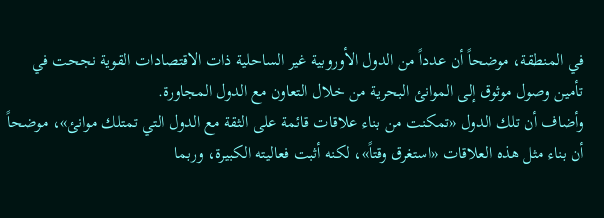في المنطقة، موضحاً أن عدداً من الدول الأوروبية غير الساحلية ذات الاقتصادات القوية نجحت في تأمين وصول موثوق إلى الموانئ البحرية من خلال التعاون مع الدول المجاورة.
وأضاف أن تلك الدول «تمكنت من بناء علاقات قائمة على الثقة مع الدول التي تمتلك موانئ»، موضحاً أن بناء مثل هذه العلاقات «استغرق وقتاً»، لكنه أثبت فعاليته الكبيرة، وربما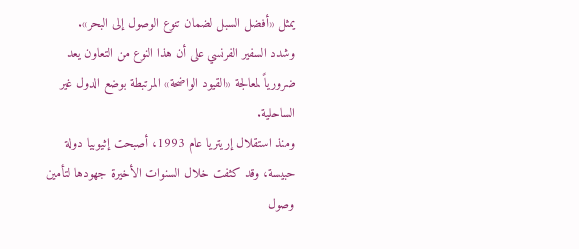يمثل «أفضل السبل لضمان تنوع الوصول إلى البحر».
وشدد السفير الفرنسي على أن هذا النوع من التعاون يعد ضرورياً لمعالجة «القيود الواضحة» المرتبطة بوضع الدول غير الساحلية.
ومنذ استقلال إريتريا عام 1993، أصبحت إثيوبيا دولة حبيسة، وقد كثفت خلال السنوات الأخيرة جهودها لتأمين وصول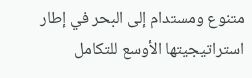متنوع ومستدام إلى البحر في إطار استراتيجيتها الأوسع للتكامل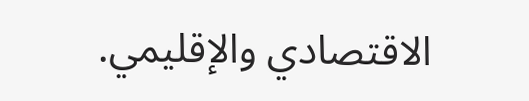الاقتصادي والإقليمي.